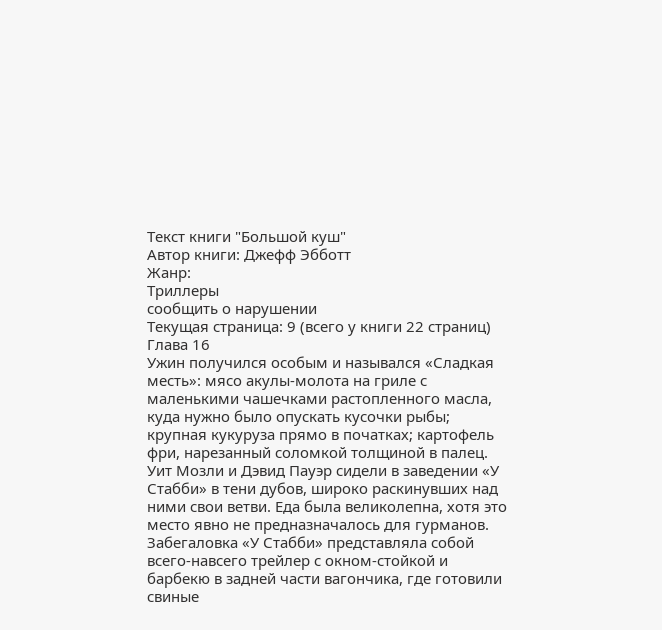Текст книги "Большой куш"
Автор книги: Джефф Эбботт
Жанр:
Триллеры
сообщить о нарушении
Текущая страница: 9 (всего у книги 22 страниц)
Глава 16
Ужин получился особым и назывался «Сладкая месть»: мясо акулы-молота на гриле с маленькими чашечками растопленного масла, куда нужно было опускать кусочки рыбы; крупная кукуруза прямо в початках; картофель фри, нарезанный соломкой толщиной в палец. Уит Мозли и Дэвид Пауэр сидели в заведении «У Стабби» в тени дубов, широко раскинувших над ними свои ветви. Еда была великолепна, хотя это место явно не предназначалось для гурманов.
Забегаловка «У Стабби» представляла собой всего-навсего трейлер с окном-стойкой и барбекю в задней части вагончика, где готовили свиные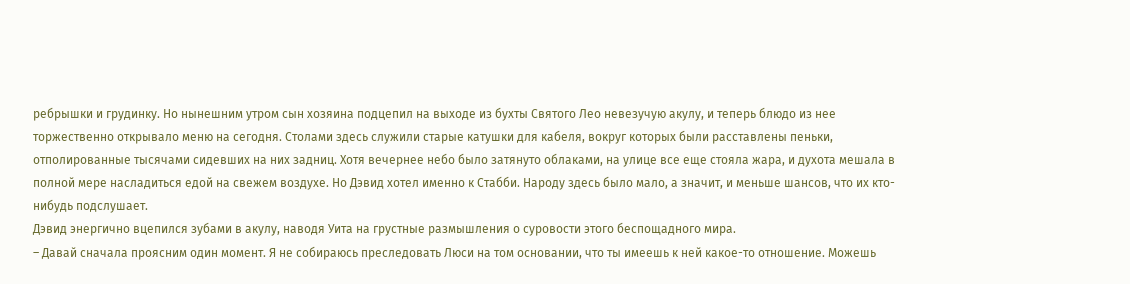ребрышки и грудинку. Но нынешним утром сын хозяина подцепил на выходе из бухты Святого Лео невезучую акулу, и теперь блюдо из нее торжественно открывало меню на сегодня. Столами здесь служили старые катушки для кабеля, вокруг которых были расставлены пеньки, отполированные тысячами сидевших на них задниц. Хотя вечернее небо было затянуто облаками, на улице все еще стояла жара, и духота мешала в полной мере насладиться едой на свежем воздухе. Но Дэвид хотел именно к Стабби. Народу здесь было мало, а значит, и меньше шансов, что их кто-нибудь подслушает.
Дэвид энергично вцепился зубами в акулу, наводя Уита на грустные размышления о суровости этого беспощадного мира.
– Давай сначала проясним один момент. Я не собираюсь преследовать Люси на том основании, что ты имеешь к ней какое-то отношение. Можешь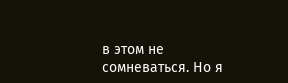в этом не сомневаться. Но я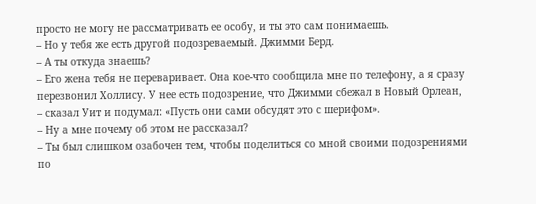просто не могу не рассматривать ее особу, и ты это сам понимаешь.
– Но у тебя же есть другой подозреваемый. Джимми Берд.
– А ты откуда знаешь?
– Его жена тебя не переваривает. Она кое-что сообщила мне по телефону, а я сразу перезвонил Холлису. У нее есть подозрение, что Джимми сбежал в Новый Орлеан, – сказал Уит и подумал: «Пусть они сами обсудят это с шерифом».
– Ну а мне почему об этом не рассказал?
– Ты был слишком озабочен тем, чтобы поделиться со мной своими подозрениями по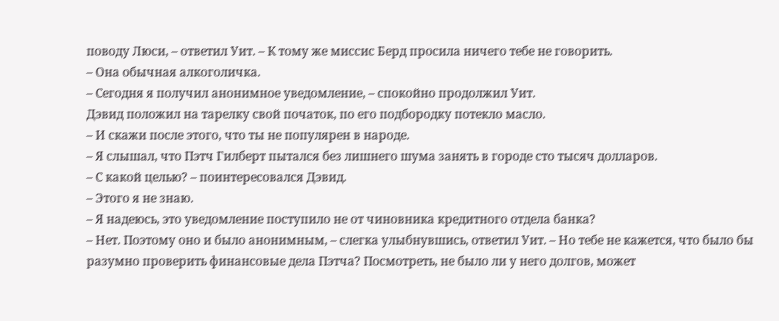поводу Люси, – ответил Уит. – К тому же миссис Берд просила ничего тебе не говорить.
– Она обычная алкоголичка.
– Сегодня я получил анонимное уведомление, – спокойно продолжил Уит.
Дэвид положил на тарелку свой початок, по его подбородку потекло масло.
– И скажи после этого, что ты не популярен в народе.
– Я слышал, что Пэтч Гилберт пытался без лишнего шума занять в городе сто тысяч долларов.
– С какой целью? – поинтересовался Дэвид.
– Этого я не знаю.
– Я надеюсь, это уведомление поступило не от чиновника кредитного отдела банка?
– Нет. Поэтому оно и было анонимным, – слегка улыбнувшись, ответил Уит. – Но тебе не кажется, что было бы разумно проверить финансовые дела Пэтча? Посмотреть, не было ли у него долгов, может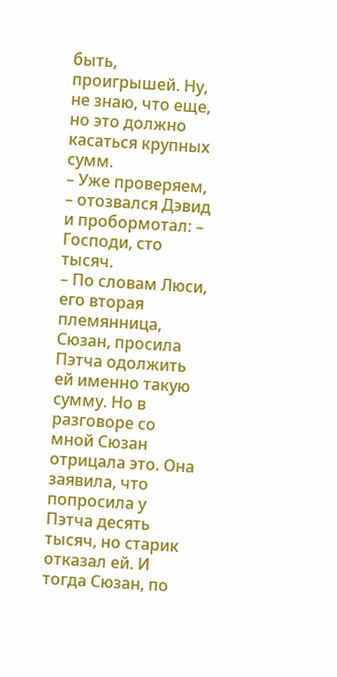быть, проигрышей. Ну, не знаю, что еще, но это должно касаться крупных сумм.
– Уже проверяем, – отозвался Дэвид и пробормотал: – Господи, сто тысяч.
– По словам Люси, его вторая племянница, Сюзан, просила Пэтча одолжить ей именно такую сумму. Но в разговоре со мной Сюзан отрицала это. Она заявила, что попросила у Пэтча десять тысяч, но старик отказал ей. И тогда Сюзан, по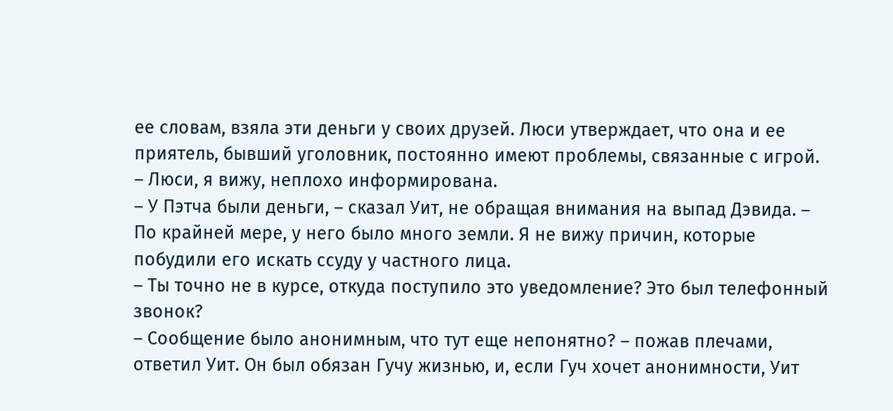ее словам, взяла эти деньги у своих друзей. Люси утверждает, что она и ее приятель, бывший уголовник, постоянно имеют проблемы, связанные с игрой.
– Люси, я вижу, неплохо информирована.
– У Пэтча были деньги, – сказал Уит, не обращая внимания на выпад Дэвида. – По крайней мере, у него было много земли. Я не вижу причин, которые побудили его искать ссуду у частного лица.
– Ты точно не в курсе, откуда поступило это уведомление? Это был телефонный звонок?
– Сообщение было анонимным, что тут еще непонятно? – пожав плечами, ответил Уит. Он был обязан Гучу жизнью, и, если Гуч хочет анонимности, Уит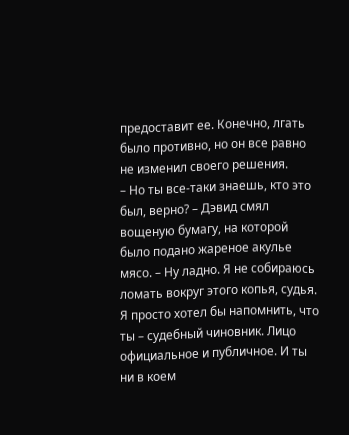предоставит ее. Конечно, лгать было противно, но он все равно не изменил своего решения.
– Но ты все-таки знаешь, кто это был, верно? – Дэвид смял вощеную бумагу, на которой было подано жареное акулье мясо. – Ну ладно. Я не собираюсь ломать вокруг этого копья, судья. Я просто хотел бы напомнить, что ты – судебный чиновник. Лицо официальное и публичное. И ты ни в коем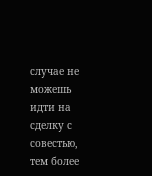случае не можешь идти на сделку с совестью, тем более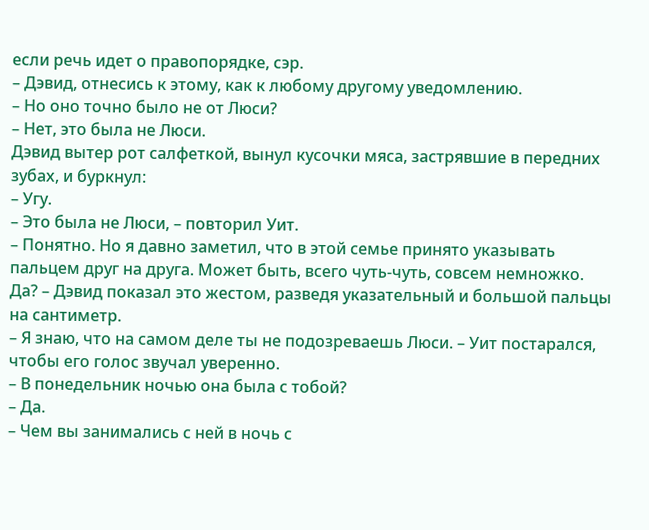если речь идет о правопорядке, сэр.
– Дэвид, отнесись к этому, как к любому другому уведомлению.
– Но оно точно было не от Люси?
– Нет, это была не Люси.
Дэвид вытер рот салфеткой, вынул кусочки мяса, застрявшие в передних зубах, и буркнул:
– Угу.
– Это была не Люси, – повторил Уит.
– Понятно. Но я давно заметил, что в этой семье принято указывать пальцем друг на друга. Может быть, всего чуть-чуть, совсем немножко. Да? – Дэвид показал это жестом, разведя указательный и большой пальцы на сантиметр.
– Я знаю, что на самом деле ты не подозреваешь Люси. – Уит постарался, чтобы его голос звучал уверенно.
– В понедельник ночью она была с тобой?
– Да.
– Чем вы занимались с ней в ночь с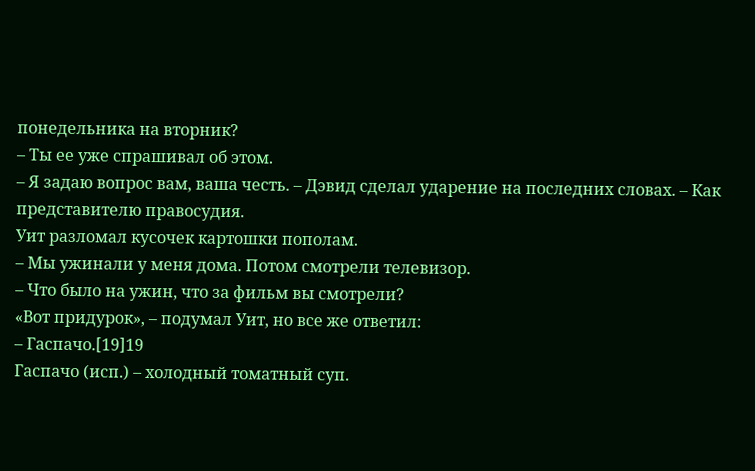понедельника на вторник?
– Ты ее уже спрашивал об этом.
– Я задаю вопрос вам, ваша честь. – Дэвид сделал ударение на последних словах. – Как представителю правосудия.
Уит разломал кусочек картошки пополам.
– Мы ужинали у меня дома. Потом смотрели телевизор.
– Что было на ужин, что за фильм вы смотрели?
«Вот придурок», – подумал Уит, но все же ответил:
– Гаспачо.[19]19
Гаспачо (исп.) – холодный томатный суп.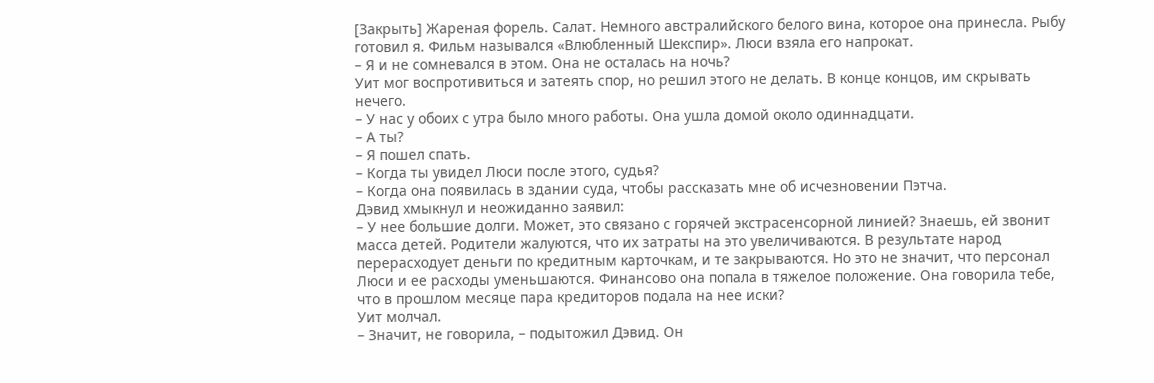[Закрыть] Жареная форель. Салат. Немного австралийского белого вина, которое она принесла. Рыбу готовил я. Фильм назывался «Влюбленный Шекспир». Люси взяла его напрокат.
– Я и не сомневался в этом. Она не осталась на ночь?
Уит мог воспротивиться и затеять спор, но решил этого не делать. В конце концов, им скрывать нечего.
– У нас у обоих с утра было много работы. Она ушла домой около одиннадцати.
– А ты?
– Я пошел спать.
– Когда ты увидел Люси после этого, судья?
– Когда она появилась в здании суда, чтобы рассказать мне об исчезновении Пэтча.
Дэвид хмыкнул и неожиданно заявил:
– У нее большие долги. Может, это связано с горячей экстрасенсорной линией? Знаешь, ей звонит масса детей. Родители жалуются, что их затраты на это увеличиваются. В результате народ перерасходует деньги по кредитным карточкам, и те закрываются. Но это не значит, что персонал Люси и ее расходы уменьшаются. Финансово она попала в тяжелое положение. Она говорила тебе, что в прошлом месяце пара кредиторов подала на нее иски?
Уит молчал.
– Значит, не говорила, – подытожил Дэвид. Он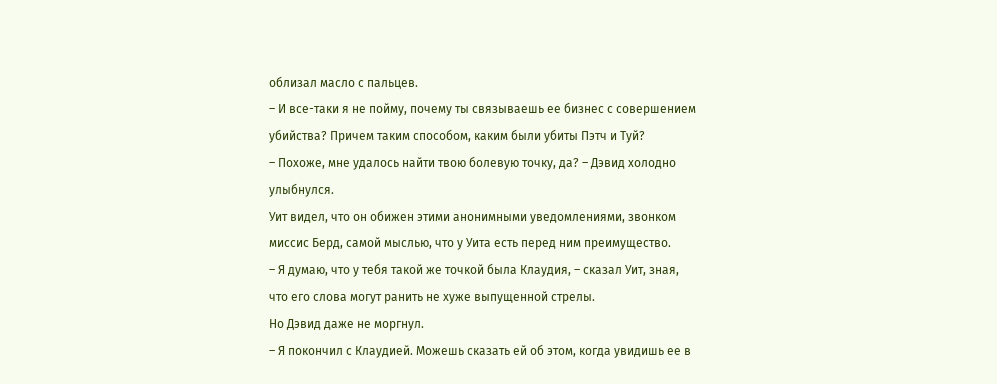облизал масло с пальцев.
– И все-таки я не пойму, почему ты связываешь ее бизнес с совершением убийства? Причем таким способом, каким были убиты Пэтч и Туй?
– Похоже, мне удалось найти твою болевую точку, да? – Дэвид холодно улыбнулся.
Уит видел, что он обижен этими анонимными уведомлениями, звонком миссис Берд, самой мыслью, что у Уита есть перед ним преимущество.
– Я думаю, что у тебя такой же точкой была Клаудия, – сказал Уит, зная, что его слова могут ранить не хуже выпущенной стрелы.
Но Дэвид даже не моргнул.
– Я покончил с Клаудией. Можешь сказать ей об этом, когда увидишь ее в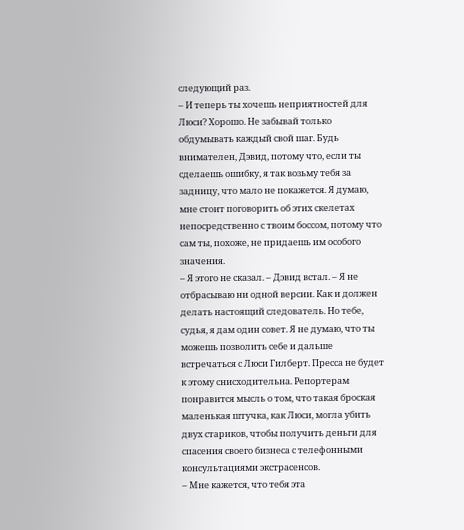следующий раз.
– И теперь ты хочешь неприятностей для Люси? Хорошо. Не забывай только обдумывать каждый свой шаг. Будь внимателен, Дэвид, потому что, если ты сделаешь ошибку, я так возьму тебя за задницу, что мало не покажется. Я думаю, мне стоит поговорить об этих скелетах непосредственно с твоим боссом, потому что сам ты, похоже, не придаешь им особого значения.
– Я этого не сказал. – Дэвид встал. – Я не отбрасываю ни одной версии. Как и должен делать настоящий следователь. Но тебе, судья, я дам один совет. Я не думаю, что ты можешь позволить себе и дальше встречаться с Люси Гилберт. Пресса не будет к этому снисходительна. Репортерам понравится мысль о том, что такая броская маленькая штучка, как Люси, могла убить двух стариков, чтобы получить деньги для спасения своего бизнеса с телефонными консультациями экстрасенсов.
– Мне кажется, что тебя эта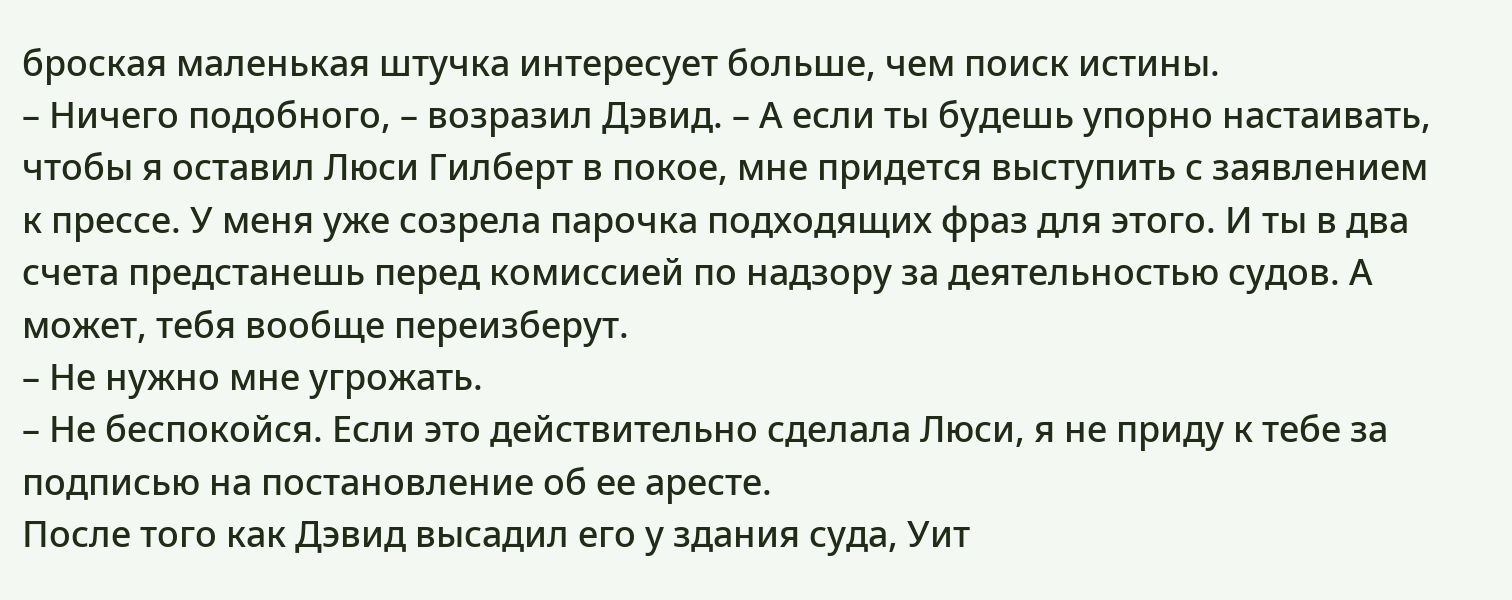броская маленькая штучка интересует больше, чем поиск истины.
– Ничего подобного, – возразил Дэвид. – А если ты будешь упорно настаивать, чтобы я оставил Люси Гилберт в покое, мне придется выступить с заявлением к прессе. У меня уже созрела парочка подходящих фраз для этого. И ты в два счета предстанешь перед комиссией по надзору за деятельностью судов. А может, тебя вообще переизберут.
– Не нужно мне угрожать.
– Не беспокойся. Если это действительно сделала Люси, я не приду к тебе за подписью на постановление об ее аресте.
После того как Дэвид высадил его у здания суда, Уит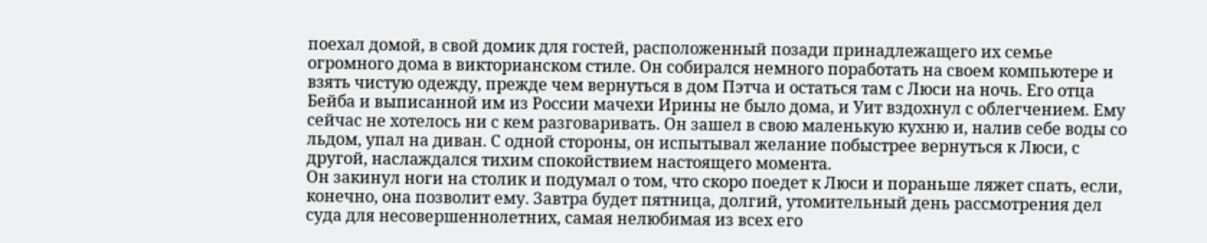поехал домой, в свой домик для гостей, расположенный позади принадлежащего их семье огромного дома в викторианском стиле. Он собирался немного поработать на своем компьютере и взять чистую одежду, прежде чем вернуться в дом Пэтча и остаться там с Люси на ночь. Его отца Бейба и выписанной им из России мачехи Ирины не было дома, и Уит вздохнул с облегчением. Ему сейчас не хотелось ни с кем разговаривать. Он зашел в свою маленькую кухню и, налив себе воды со льдом, упал на диван. С одной стороны, он испытывал желание побыстрее вернуться к Люси, с другой, наслаждался тихим спокойствием настоящего момента.
Он закинул ноги на столик и подумал о том, что скоро поедет к Люси и пораньше ляжет спать, если, конечно, она позволит ему. Завтра будет пятница, долгий, утомительный день рассмотрения дел суда для несовершеннолетних, самая нелюбимая из всех его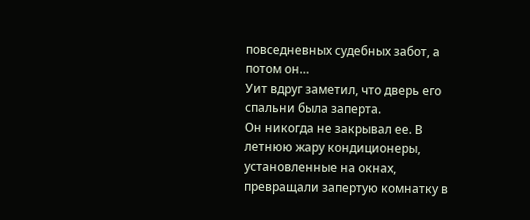повседневных судебных забот, а потом он…
Уит вдруг заметил, что дверь его спальни была заперта.
Он никогда не закрывал ее. В летнюю жару кондиционеры, установленные на окнах, превращали запертую комнатку в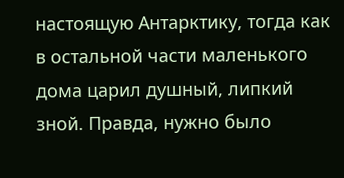настоящую Антарктику, тогда как в остальной части маленького дома царил душный, липкий зной. Правда, нужно было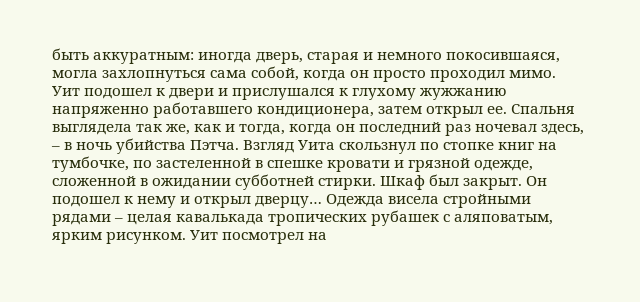быть аккуратным: иногда дверь, старая и немного покосившаяся, могла захлопнуться сама собой, когда он просто проходил мимо.
Уит подошел к двери и прислушался к глухому жужжанию напряженно работавшего кондиционера, затем открыл ее. Спальня выглядела так же, как и тогда, когда он последний раз ночевал здесь, – в ночь убийства Пэтча. Взгляд Уита скользнул по стопке книг на тумбочке, по застеленной в спешке кровати и грязной одежде, сложенной в ожидании субботней стирки. Шкаф был закрыт. Он подошел к нему и открыл дверцу… Одежда висела стройными рядами – целая кавалькада тропических рубашек с аляповатым, ярким рисунком. Уит посмотрел на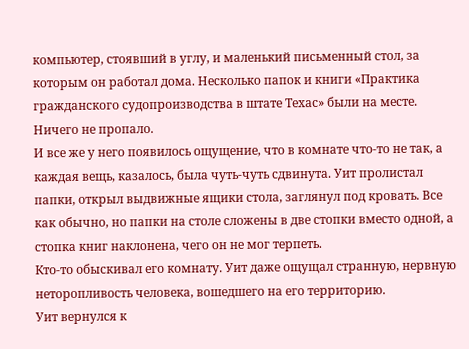компьютер, стоявший в углу, и маленький письменный стол, за которым он работал дома. Несколько папок и книги «Практика гражданского судопроизводства в штате Техас» были на месте. Ничего не пропало.
И все же у него появилось ощущение, что в комнате что-то не так, а каждая вещь, казалось, была чуть-чуть сдвинута. Уит пролистал папки, открыл выдвижные ящики стола, заглянул под кровать. Все как обычно, но папки на столе сложены в две стопки вместо одной, а стопка книг наклонена, чего он не мог терпеть.
Кто-то обыскивал его комнату. Уит даже ощущал странную, нервную неторопливость человека, вошедшего на его территорию.
Уит вернулся к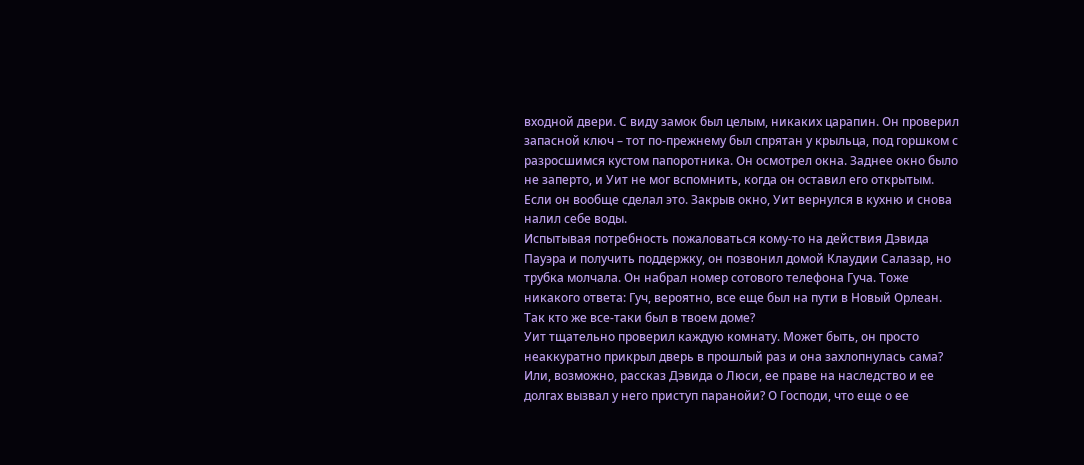входной двери. С виду замок был целым, никаких царапин. Он проверил запасной ключ – тот по-прежнему был спрятан у крыльца, под горшком с разросшимся кустом папоротника. Он осмотрел окна. Заднее окно было не заперто, и Уит не мог вспомнить, когда он оставил его открытым. Если он вообще сделал это. Закрыв окно, Уит вернулся в кухню и снова налил себе воды.
Испытывая потребность пожаловаться кому-то на действия Дэвида Пауэра и получить поддержку, он позвонил домой Клаудии Салазар, но трубка молчала. Он набрал номер сотового телефона Гуча. Тоже никакого ответа: Гуч, вероятно, все еще был на пути в Новый Орлеан.
Так кто же все-таки был в твоем доме?
Уит тщательно проверил каждую комнату. Может быть, он просто неаккуратно прикрыл дверь в прошлый раз и она захлопнулась сама? Или, возможно, рассказ Дэвида о Люси, ее праве на наследство и ее долгах вызвал у него приступ паранойи? О Господи, что еще о ее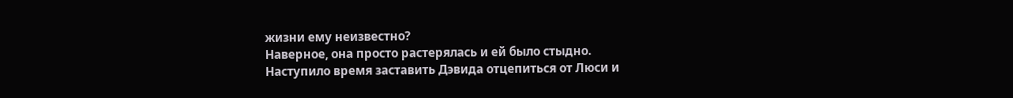жизни ему неизвестно?
Наверное, она просто растерялась и ей было стыдно.
Наступило время заставить Дэвида отцепиться от Люси и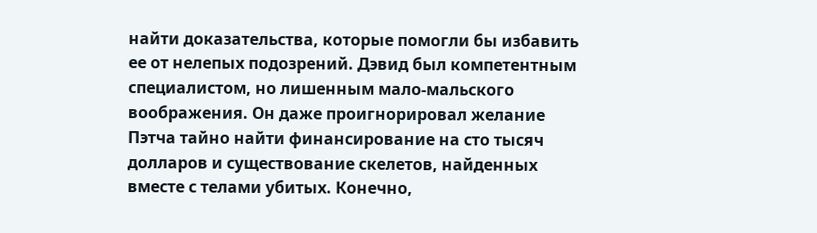найти доказательства, которые помогли бы избавить ее от нелепых подозрений. Дэвид был компетентным специалистом, но лишенным мало-мальского воображения. Он даже проигнорировал желание Пэтча тайно найти финансирование на сто тысяч долларов и существование скелетов, найденных вместе с телами убитых. Конечно,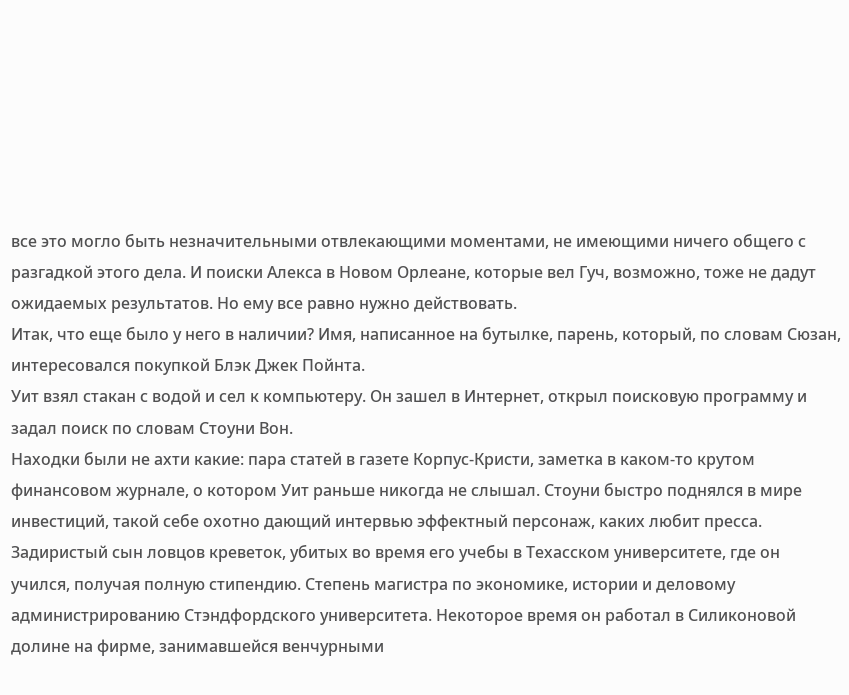все это могло быть незначительными отвлекающими моментами, не имеющими ничего общего с разгадкой этого дела. И поиски Алекса в Новом Орлеане, которые вел Гуч, возможно, тоже не дадут ожидаемых результатов. Но ему все равно нужно действовать.
Итак, что еще было у него в наличии? Имя, написанное на бутылке, парень, который, по словам Сюзан, интересовался покупкой Блэк Джек Пойнта.
Уит взял стакан с водой и сел к компьютеру. Он зашел в Интернет, открыл поисковую программу и задал поиск по словам Стоуни Вон.
Находки были не ахти какие: пара статей в газете Корпус-Кристи, заметка в каком-то крутом финансовом журнале, о котором Уит раньше никогда не слышал. Стоуни быстро поднялся в мире инвестиций, такой себе охотно дающий интервью эффектный персонаж, каких любит пресса. Задиристый сын ловцов креветок, убитых во время его учебы в Техасском университете, где он учился, получая полную стипендию. Степень магистра по экономике, истории и деловому администрированию Стэндфордского университета. Некоторое время он работал в Силиконовой долине на фирме, занимавшейся венчурными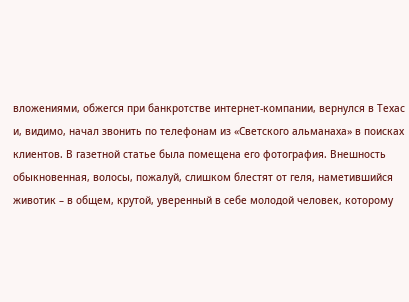вложениями, обжегся при банкротстве интернет-компании, вернулся в Техас и, видимо, начал звонить по телефонам из «Светского альманаха» в поисках клиентов. В газетной статье была помещена его фотография. Внешность обыкновенная, волосы, пожалуй, слишком блестят от геля, наметившийся животик – в общем, крутой, уверенный в себе молодой человек, которому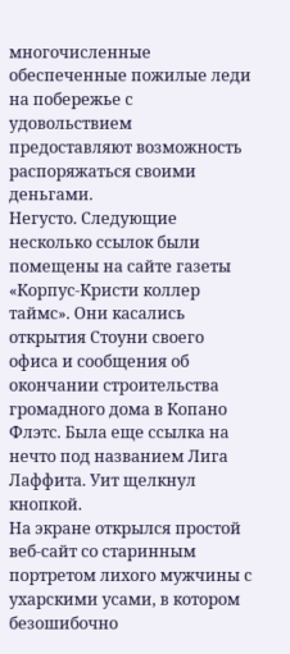многочисленные обеспеченные пожилые леди на побережье с удовольствием предоставляют возможность распоряжаться своими деньгами.
Негусто. Следующие несколько ссылок были помещены на сайте газеты «Корпус-Кристи коллер таймс». Они касались открытия Стоуни своего офиса и сообщения об окончании строительства громадного дома в Копано Флэтс. Была еще ссылка на нечто под названием Лига Лаффита. Уит щелкнул кнопкой.
На экране открылся простой веб-сайт со старинным портретом лихого мужчины с ухарскими усами, в котором безошибочно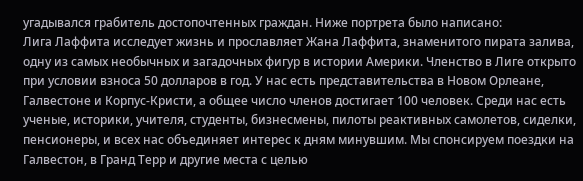угадывался грабитель достопочтенных граждан. Ниже портрета было написано:
Лига Лаффита исследует жизнь и прославляет Жана Лаффита, знаменитого пирата залива, одну из самых необычных и загадочных фигур в истории Америки. Членство в Лиге открыто при условии взноса 50 долларов в год. У нас есть представительства в Новом Орлеане, Галвестоне и Корпус-Кристи, а общее число членов достигает 100 человек. Среди нас есть ученые, историки, учителя, студенты, бизнесмены, пилоты реактивных самолетов, сиделки, пенсионеры, и всех нас объединяет интерес к дням минувшим. Мы спонсируем поездки на Галвестон, в Гранд Терр и другие места с целью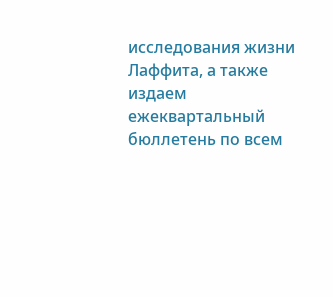исследования жизни Лаффита, а также издаем ежеквартальный бюллетень по всем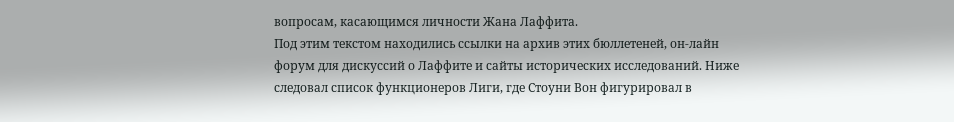вопросам, касающимся личности Жана Лаффита.
Под этим текстом находились ссылки на архив этих бюллетеней, он-лайн форум для дискуссий о Лаффите и сайты исторических исследований. Ниже следовал список функционеров Лиги, где Стоуни Вон фигурировал в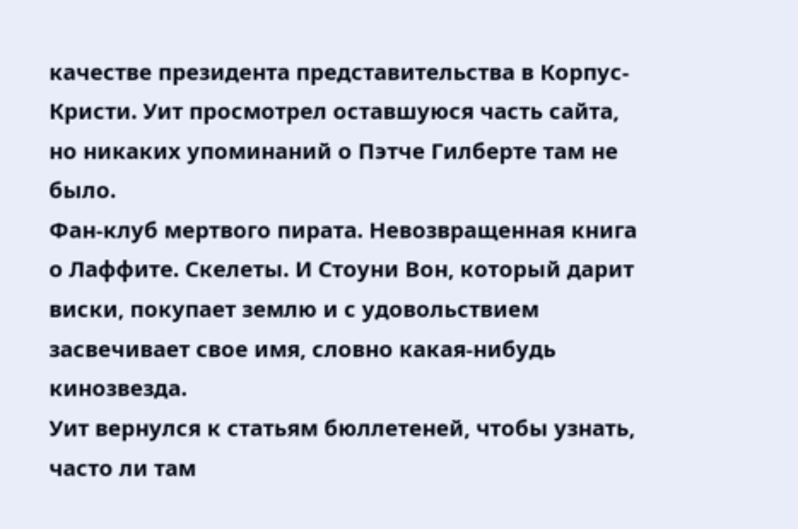качестве президента представительства в Корпус-Кристи. Уит просмотрел оставшуюся часть сайта, но никаких упоминаний о Пэтче Гилберте там не было.
Фан-клуб мертвого пирата. Невозвращенная книга о Лаффите. Скелеты. И Стоуни Вон, который дарит виски, покупает землю и с удовольствием засвечивает свое имя, словно какая-нибудь кинозвезда.
Уит вернулся к статьям бюллетеней, чтобы узнать, часто ли там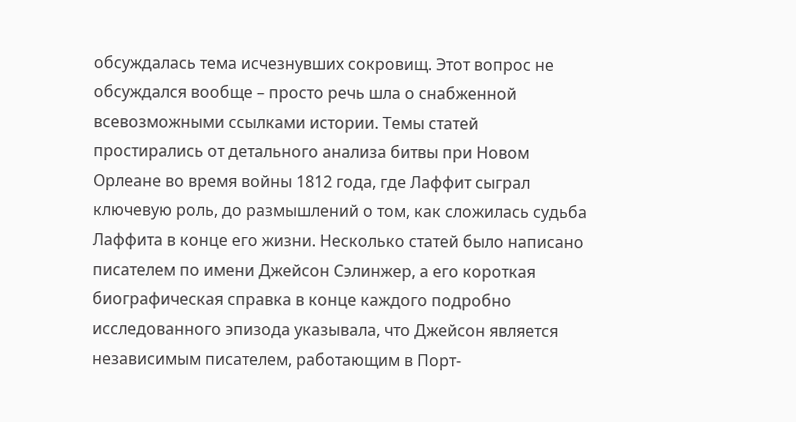обсуждалась тема исчезнувших сокровищ. Этот вопрос не обсуждался вообще – просто речь шла о снабженной всевозможными ссылками истории. Темы статей простирались от детального анализа битвы при Новом Орлеане во время войны 1812 года, где Лаффит сыграл ключевую роль, до размышлений о том, как сложилась судьба Лаффита в конце его жизни. Несколько статей было написано писателем по имени Джейсон Сэлинжер, а его короткая биографическая справка в конце каждого подробно исследованного эпизода указывала, что Джейсон является независимым писателем, работающим в Порт-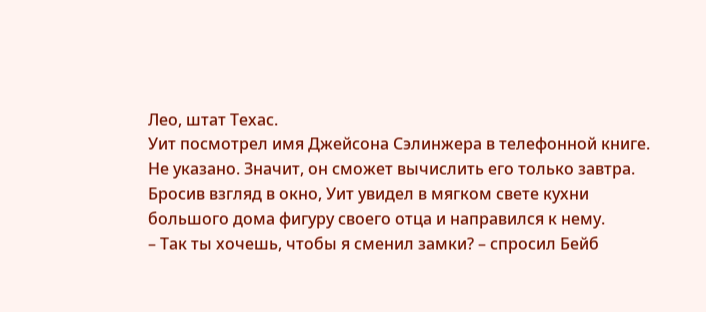Лео, штат Техас.
Уит посмотрел имя Джейсона Сэлинжера в телефонной книге. Не указано. Значит, он сможет вычислить его только завтра.
Бросив взгляд в окно, Уит увидел в мягком свете кухни большого дома фигуру своего отца и направился к нему.
– Так ты хочешь, чтобы я сменил замки? – спросил Бейб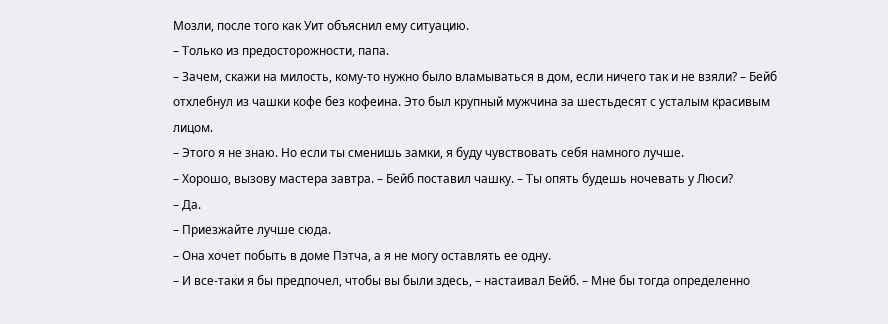Мозли, после того как Уит объяснил ему ситуацию.
– Только из предосторожности, папа.
– Зачем, скажи на милость, кому-то нужно было вламываться в дом, если ничего так и не взяли? – Бейб отхлебнул из чашки кофе без кофеина. Это был крупный мужчина за шестьдесят с усталым красивым лицом.
– Этого я не знаю. Но если ты сменишь замки, я буду чувствовать себя намного лучше.
– Хорошо, вызову мастера завтра. – Бейб поставил чашку. – Ты опять будешь ночевать у Люси?
– Да.
– Приезжайте лучше сюда.
– Она хочет побыть в доме Пэтча, а я не могу оставлять ее одну.
– И все-таки я бы предпочел, чтобы вы были здесь, – настаивал Бейб. – Мне бы тогда определенно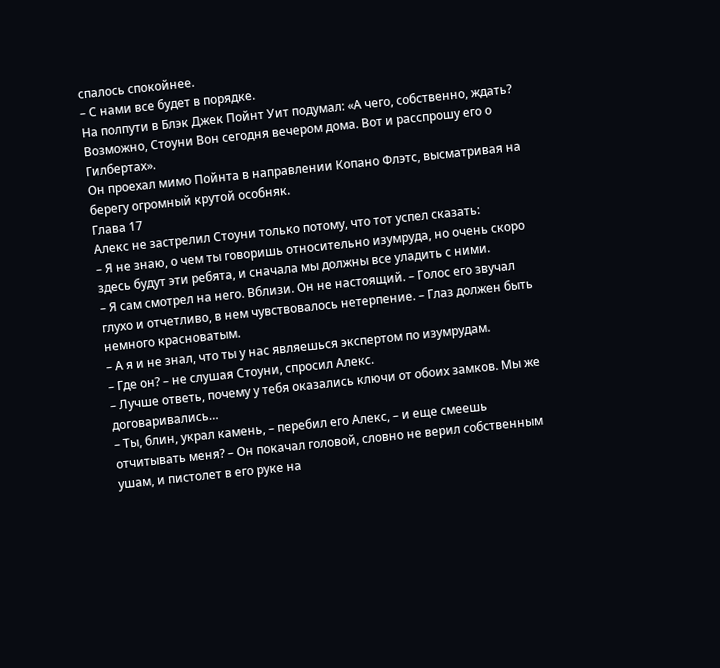спалось спокойнее.
– С нами все будет в порядке.
На полпути в Блэк Джек Пойнт Уит подумал: «А чего, собственно, ждать? Возможно, Стоуни Вон сегодня вечером дома. Вот и расспрошу его о Гилбертах».
Он проехал мимо Пойнта в направлении Копано Флэтс, высматривая на берегу огромный крутой особняк.
Глава 17
Алекс не застрелил Стоуни только потому, что тот успел сказать:
– Я не знаю, о чем ты говоришь относительно изумруда, но очень скоро здесь будут эти ребята, и сначала мы должны все уладить с ними.
– Я сам смотрел на него. Вблизи. Он не настоящий. – Голос его звучал глухо и отчетливо, в нем чувствовалось нетерпение. – Глаз должен быть немного красноватым.
– А я и не знал, что ты у нас являешься экспертом по изумрудам.
– Где он? – не слушая Стоуни, спросил Алекс.
– Лучше ответь, почему у тебя оказались ключи от обоих замков. Мы же договаривались…
– Ты, блин, украл камень, – перебил его Алекс, – и еще смеешь отчитывать меня? – Он покачал головой, словно не верил собственным ушам, и пистолет в его руке на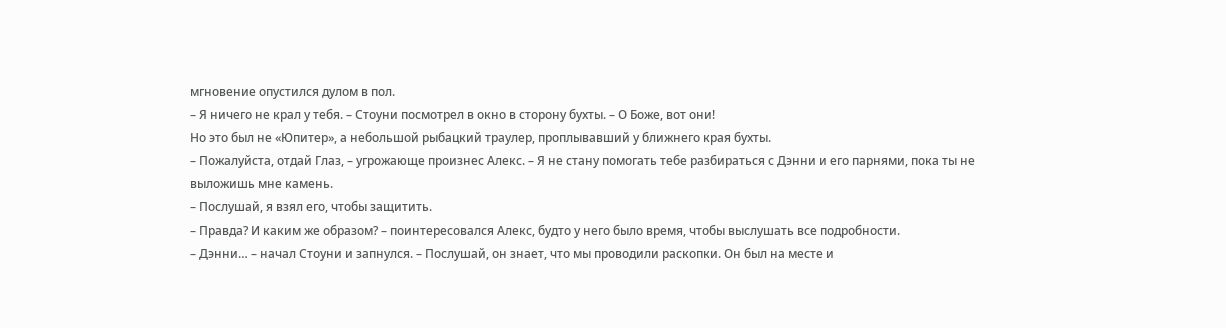мгновение опустился дулом в пол.
– Я ничего не крал у тебя. – Стоуни посмотрел в окно в сторону бухты. – О Боже, вот они!
Но это был не «Юпитер», а небольшой рыбацкий траулер, проплывавший у ближнего края бухты.
– Пожалуйста, отдай Глаз, – угрожающе произнес Алекс. – Я не стану помогать тебе разбираться с Дэнни и его парнями, пока ты не выложишь мне камень.
– Послушай, я взял его, чтобы защитить.
– Правда? И каким же образом? – поинтересовался Алекс, будто у него было время, чтобы выслушать все подробности.
– Дэнни… – начал Стоуни и запнулся. – Послушай, он знает, что мы проводили раскопки. Он был на месте и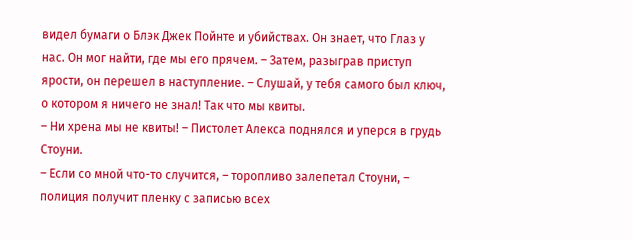видел бумаги о Блэк Джек Пойнте и убийствах. Он знает, что Глаз у нас. Он мог найти, где мы его прячем. – Затем, разыграв приступ ярости, он перешел в наступление. – Слушай, у тебя самого был ключ, о котором я ничего не знал! Так что мы квиты.
– Ни хрена мы не квиты! – Пистолет Алекса поднялся и уперся в грудь Стоуни.
– Если со мной что-то случится, – торопливо залепетал Стоуни, – полиция получит пленку с записью всех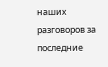наших разговоров за последние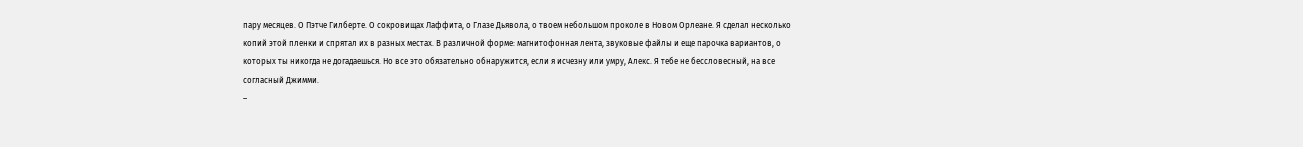пару месяцев. О Пэтче Гилберте. О сокровищах Лаффита, о Глазе Дьявола, о твоем небольшом проколе в Новом Орлеане. Я сделал несколько копий этой пленки и спрятал их в разных местах. В различной форме: магнитофонная лента, звуковые файлы и еще парочка вариантов, о которых ты никогда не догадаешься. Но все это обязательно обнаружится, если я исчезну или умру, Алекс. Я тебе не бессловесный, на все согласный Джимми.
–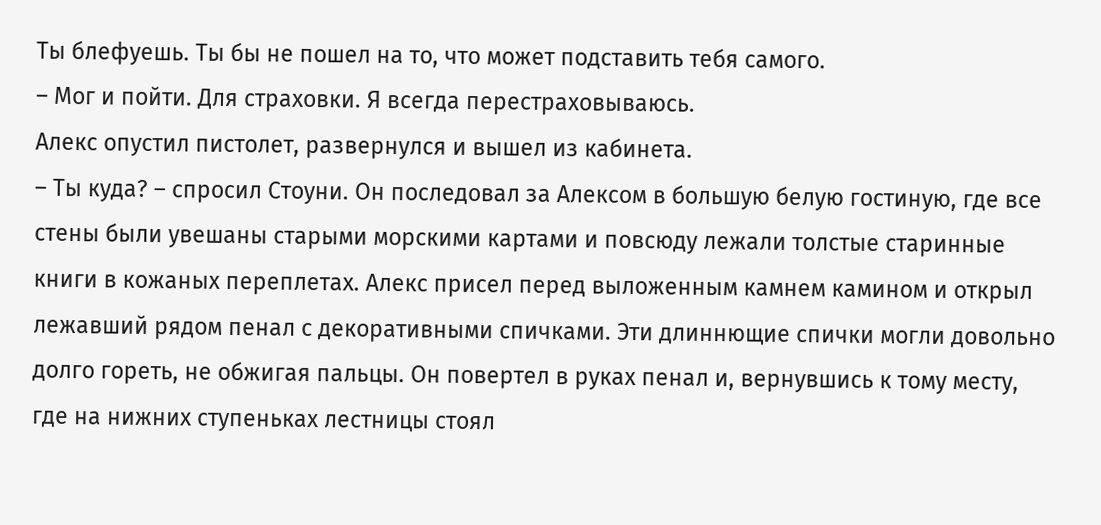Ты блефуешь. Ты бы не пошел на то, что может подставить тебя самого.
– Мог и пойти. Для страховки. Я всегда перестраховываюсь.
Алекс опустил пистолет, развернулся и вышел из кабинета.
– Ты куда? – спросил Стоуни. Он последовал за Алексом в большую белую гостиную, где все стены были увешаны старыми морскими картами и повсюду лежали толстые старинные книги в кожаных переплетах. Алекс присел перед выложенным камнем камином и открыл лежавший рядом пенал с декоративными спичками. Эти длиннющие спички могли довольно долго гореть, не обжигая пальцы. Он повертел в руках пенал и, вернувшись к тому месту, где на нижних ступеньках лестницы стоял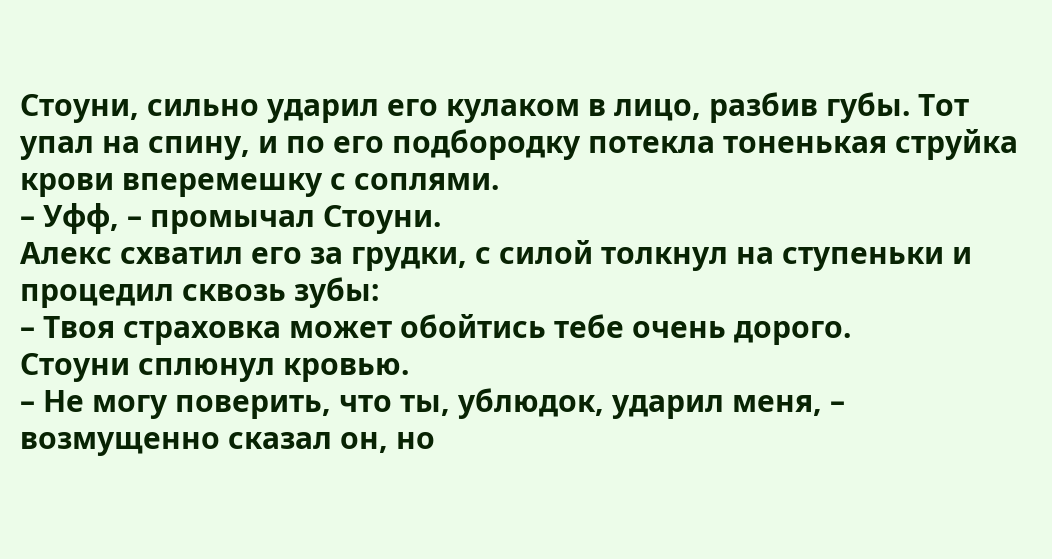Стоуни, сильно ударил его кулаком в лицо, разбив губы. Тот упал на спину, и по его подбородку потекла тоненькая струйка крови вперемешку с соплями.
– Уфф, – промычал Стоуни.
Алекс схватил его за грудки, с силой толкнул на ступеньки и процедил сквозь зубы:
– Твоя страховка может обойтись тебе очень дорого.
Стоуни сплюнул кровью.
– Не могу поверить, что ты, ублюдок, ударил меня, – возмущенно сказал он, но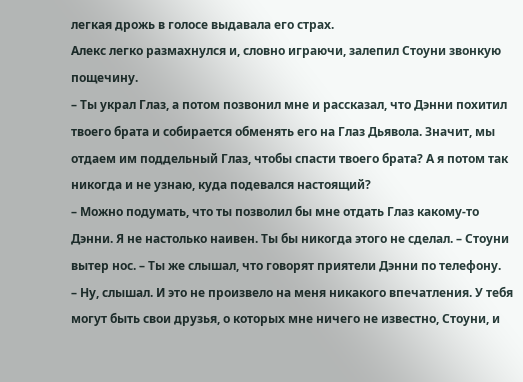легкая дрожь в голосе выдавала его страх.
Алекс легко размахнулся и, словно играючи, залепил Стоуни звонкую пощечину.
– Ты украл Глаз, а потом позвонил мне и рассказал, что Дэнни похитил твоего брата и собирается обменять его на Глаз Дьявола. Значит, мы отдаем им поддельный Глаз, чтобы спасти твоего брата? А я потом так никогда и не узнаю, куда подевался настоящий?
– Можно подумать, что ты позволил бы мне отдать Глаз какому-то Дэнни. Я не настолько наивен. Ты бы никогда этого не сделал. – Стоуни вытер нос. – Ты же слышал, что говорят приятели Дэнни по телефону.
– Ну, слышал. И это не произвело на меня никакого впечатления. У тебя могут быть свои друзья, о которых мне ничего не известно, Стоуни, и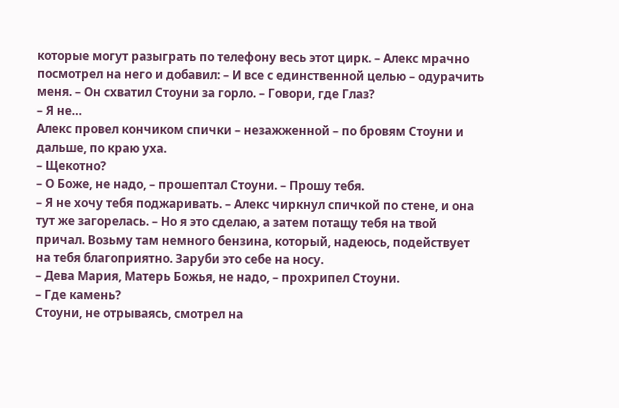которые могут разыграть по телефону весь этот цирк. – Алекс мрачно посмотрел на него и добавил: – И все с единственной целью – одурачить меня. – Он схватил Стоуни за горло. – Говори, где Глаз?
– Я не…
Алекс провел кончиком спички – незажженной – по бровям Стоуни и дальше, по краю уха.
– Щекотно?
– О Боже, не надо, – прошептал Стоуни. – Прошу тебя.
– Я не хочу тебя поджаривать. – Алекс чиркнул спичкой по стене, и она тут же загорелась. – Но я это сделаю, а затем потащу тебя на твой причал. Возьму там немного бензина, который, надеюсь, подействует на тебя благоприятно. Заруби это себе на носу.
– Дева Мария, Матерь Божья, не надо, – прохрипел Стоуни.
– Где камень?
Стоуни, не отрываясь, смотрел на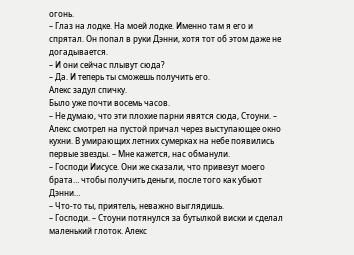огонь.
– Глаз на лодке. На моей лодке. Именно там я его и спрятал. Он попал в руки Дэнни, хотя тот об этом даже не догадывается.
– И они сейчас плывут сюда?
– Да. И теперь ты сможешь получить его.
Алекс задул спичку.
Было уже почти восемь часов.
– Не думаю, что эти плохие парни явятся сюда, Стоуни. – Алекс смотрел на пустой причал через выступающее окно кухни. В умирающих летних сумерках на небе появились первые звезды. – Мне кажется, нас обманули.
– Господи Иисусе. Они же сказали, что привезут моего брата… чтобы получить деньги, после того как убьют Дэнни…
– Что-то ты, приятель, неважно выглядишь.
– Господи. – Стоуни потянулся за бутылкой виски и сделал маленький глоток. Алекс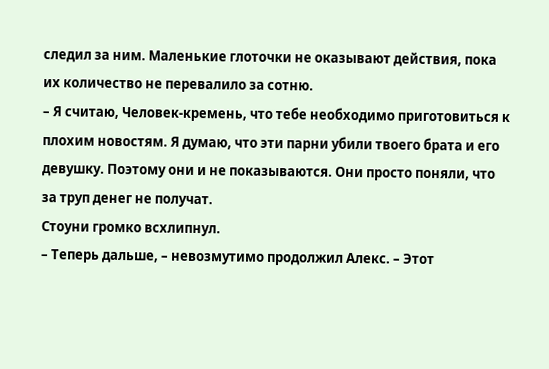следил за ним. Маленькие глоточки не оказывают действия, пока их количество не перевалило за сотню.
– Я считаю, Человек-кремень, что тебе необходимо приготовиться к плохим новостям. Я думаю, что эти парни убили твоего брата и его девушку. Поэтому они и не показываются. Они просто поняли, что за труп денег не получат.
Стоуни громко всхлипнул.
– Теперь дальше, – невозмутимо продолжил Алекс. – Этот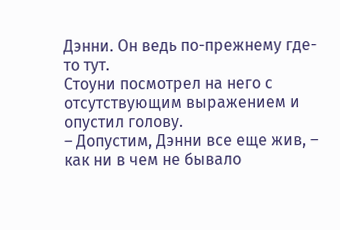Дэнни. Он ведь по-прежнему где-то тут.
Стоуни посмотрел на него с отсутствующим выражением и опустил голову.
– Допустим, Дэнни все еще жив, – как ни в чем не бывало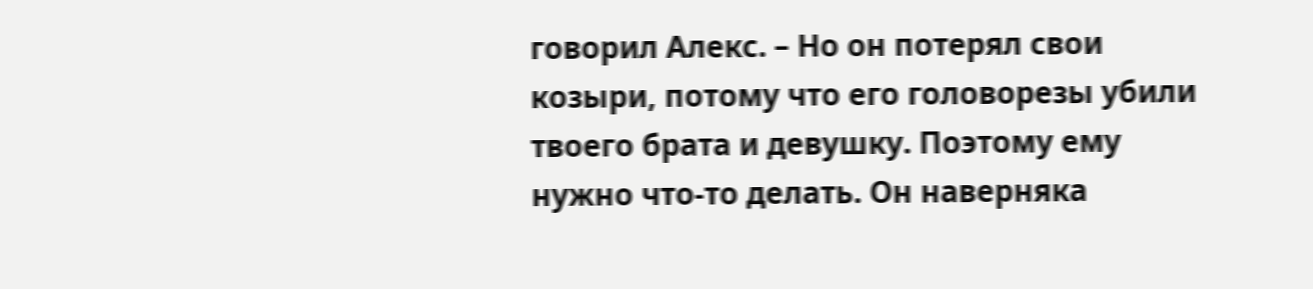говорил Алекс. – Но он потерял свои козыри, потому что его головорезы убили твоего брата и девушку. Поэтому ему нужно что-то делать. Он наверняка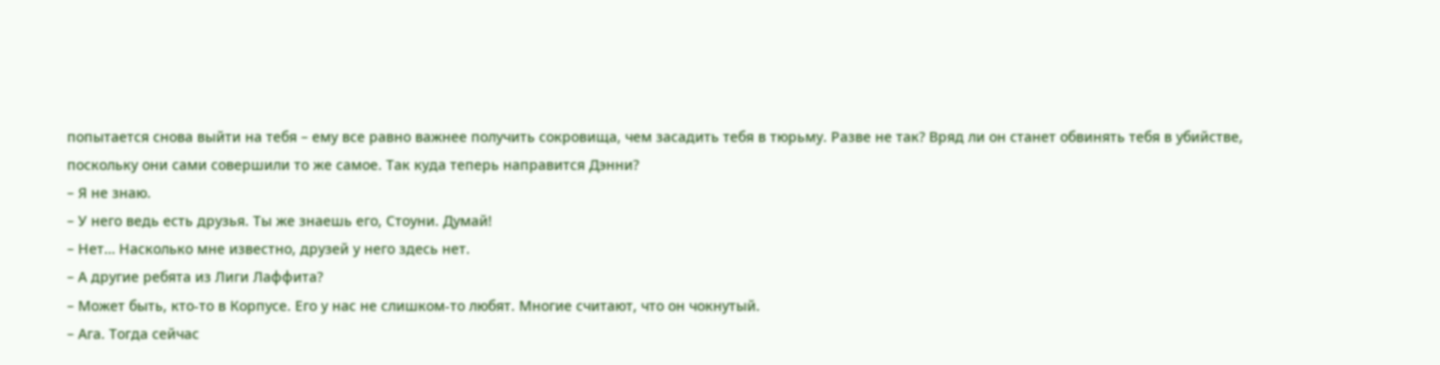попытается снова выйти на тебя – ему все равно важнее получить сокровища, чем засадить тебя в тюрьму. Разве не так? Вряд ли он станет обвинять тебя в убийстве, поскольку они сами совершили то же самое. Так куда теперь направится Дэнни?
– Я не знаю.
– У него ведь есть друзья. Ты же знаешь его, Стоуни. Думай!
– Нет… Насколько мне известно, друзей у него здесь нет.
– А другие ребята из Лиги Лаффита?
– Может быть, кто-то в Корпусе. Его у нас не слишком-то любят. Многие считают, что он чокнутый.
– Ага. Тогда сейчас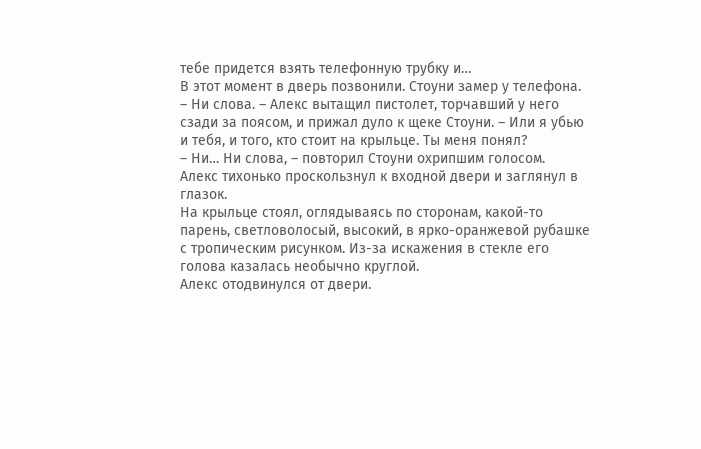тебе придется взять телефонную трубку и…
В этот момент в дверь позвонили. Стоуни замер у телефона.
– Ни слова. – Алекс вытащил пистолет, торчавший у него сзади за поясом, и прижал дуло к щеке Стоуни. – Или я убью и тебя, и того, кто стоит на крыльце. Ты меня понял?
– Ни… Ни слова, – повторил Стоуни охрипшим голосом.
Алекс тихонько проскользнул к входной двери и заглянул в глазок.
На крыльце стоял, оглядываясь по сторонам, какой-то парень, светловолосый, высокий, в ярко-оранжевой рубашке с тропическим рисунком. Из-за искажения в стекле его голова казалась необычно круглой.
Алекс отодвинулся от двери.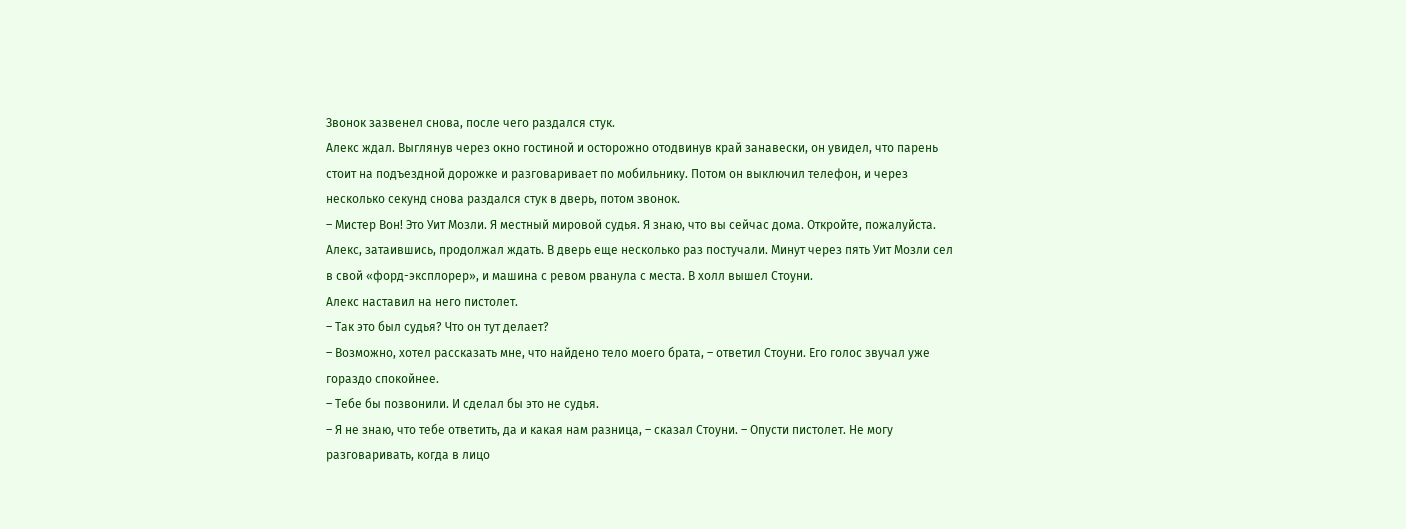Звонок зазвенел снова, после чего раздался стук.
Алекс ждал. Выглянув через окно гостиной и осторожно отодвинув край занавески, он увидел, что парень стоит на подъездной дорожке и разговаривает по мобильнику. Потом он выключил телефон, и через несколько секунд снова раздался стук в дверь, потом звонок.
– Мистер Вон! Это Уит Мозли. Я местный мировой судья. Я знаю, что вы сейчас дома. Откройте, пожалуйста.
Алекс, затаившись, продолжал ждать. В дверь еще несколько раз постучали. Минут через пять Уит Мозли сел в свой «форд-эксплорер», и машина с ревом рванула с места. В холл вышел Стоуни.
Алекс наставил на него пистолет.
– Так это был судья? Что он тут делает?
– Возможно, хотел рассказать мне, что найдено тело моего брата, – ответил Стоуни. Его голос звучал уже гораздо спокойнее.
– Тебе бы позвонили. И сделал бы это не судья.
– Я не знаю, что тебе ответить, да и какая нам разница, – сказал Стоуни. – Опусти пистолет. Не могу разговаривать, когда в лицо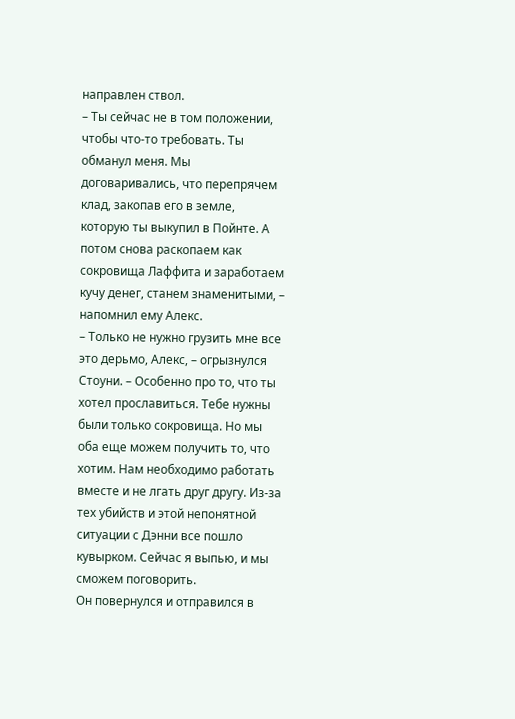направлен ствол.
– Ты сейчас не в том положении, чтобы что-то требовать. Ты обманул меня. Мы договаривались, что перепрячем клад, закопав его в земле, которую ты выкупил в Пойнте. А потом снова раскопаем как сокровища Лаффита и заработаем кучу денег, станем знаменитыми, – напомнил ему Алекс.
– Только не нужно грузить мне все это дерьмо, Алекс, – огрызнулся Стоуни. – Особенно про то, что ты хотел прославиться. Тебе нужны были только сокровища. Но мы оба еще можем получить то, что хотим. Нам необходимо работать вместе и не лгать друг другу. Из-за тех убийств и этой непонятной ситуации с Дэнни все пошло кувырком. Сейчас я выпью, и мы сможем поговорить.
Он повернулся и отправился в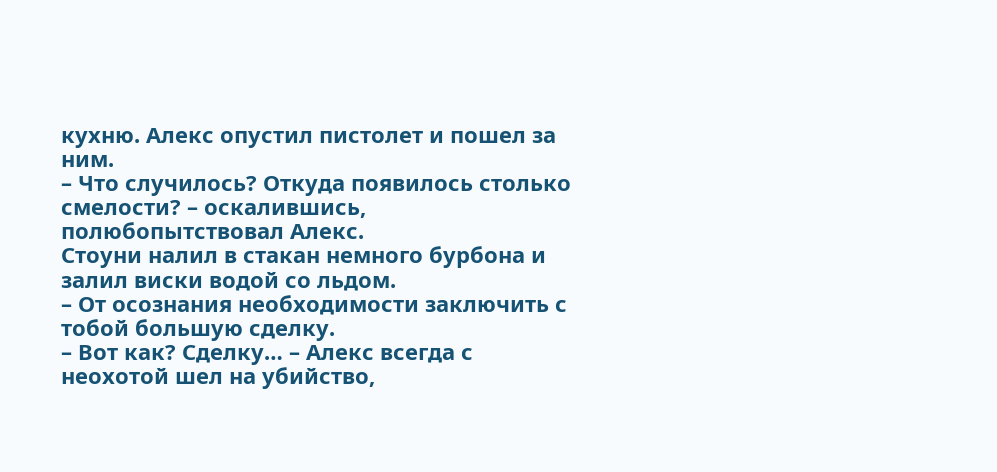кухню. Алекс опустил пистолет и пошел за ним.
– Что случилось? Откуда появилось столько смелости? – оскалившись, полюбопытствовал Алекс.
Стоуни налил в стакан немного бурбона и залил виски водой со льдом.
– От осознания необходимости заключить с тобой большую сделку.
– Вот как? Сделку… – Алекс всегда с неохотой шел на убийство,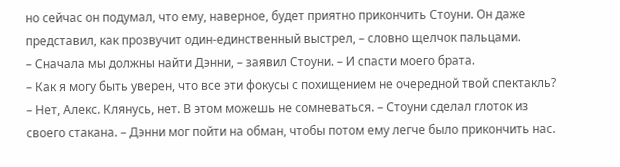но сейчас он подумал, что ему, наверное, будет приятно прикончить Стоуни. Он даже представил, как прозвучит один-единственный выстрел, – словно щелчок пальцами.
– Сначала мы должны найти Дэнни, – заявил Стоуни. – И спасти моего брата.
– Как я могу быть уверен, что все эти фокусы с похищением не очередной твой спектакль?
– Нет, Алекс. Клянусь, нет. В этом можешь не сомневаться. – Стоуни сделал глоток из своего стакана. – Дэнни мог пойти на обман, чтобы потом ему легче было прикончить нас.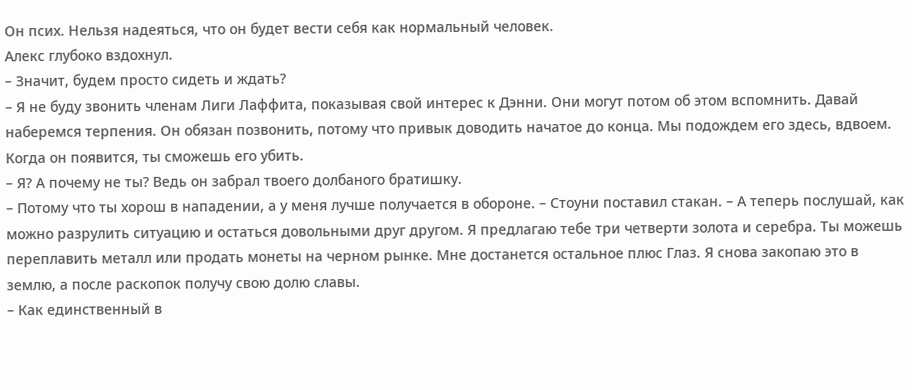Он псих. Нельзя надеяться, что он будет вести себя как нормальный человек.
Алекс глубоко вздохнул.
– Значит, будем просто сидеть и ждать?
– Я не буду звонить членам Лиги Лаффита, показывая свой интерес к Дэнни. Они могут потом об этом вспомнить. Давай наберемся терпения. Он обязан позвонить, потому что привык доводить начатое до конца. Мы подождем его здесь, вдвоем. Когда он появится, ты сможешь его убить.
– Я? А почему не ты? Ведь он забрал твоего долбаного братишку.
– Потому что ты хорош в нападении, а у меня лучше получается в обороне. – Стоуни поставил стакан. – А теперь послушай, как можно разрулить ситуацию и остаться довольными друг другом. Я предлагаю тебе три четверти золота и серебра. Ты можешь переплавить металл или продать монеты на черном рынке. Мне достанется остальное плюс Глаз. Я снова закопаю это в землю, а после раскопок получу свою долю славы.
– Как единственный в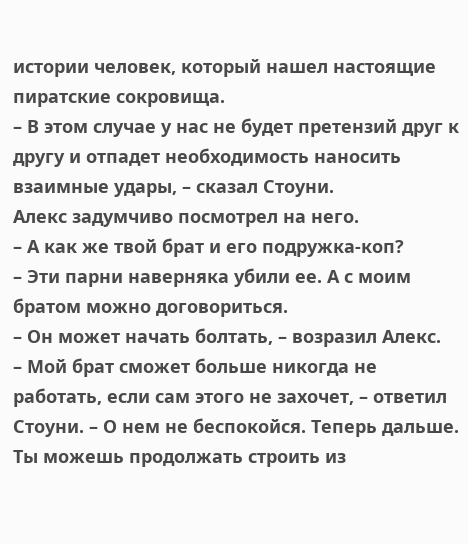истории человек, который нашел настоящие пиратские сокровища.
– В этом случае у нас не будет претензий друг к другу и отпадет необходимость наносить взаимные удары, – сказал Стоуни.
Алекс задумчиво посмотрел на него.
– А как же твой брат и его подружка-коп?
– Эти парни наверняка убили ее. А с моим братом можно договориться.
– Он может начать болтать, – возразил Алекс.
– Мой брат сможет больше никогда не работать, если сам этого не захочет, – ответил Стоуни. – О нем не беспокойся. Теперь дальше. Ты можешь продолжать строить из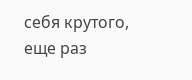себя крутого, еще раз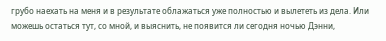грубо наехать на меня и в результате облажаться уже полностью и вылететь из дела. Или можешь остаться тут, со мной, и выяснить, не появится ли сегодня ночью Дэнни,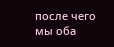после чего мы оба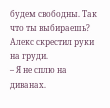будем свободны. Так что ты выбираешь?
Алекс скрестил руки на груди.
– Я не сплю на диванах.